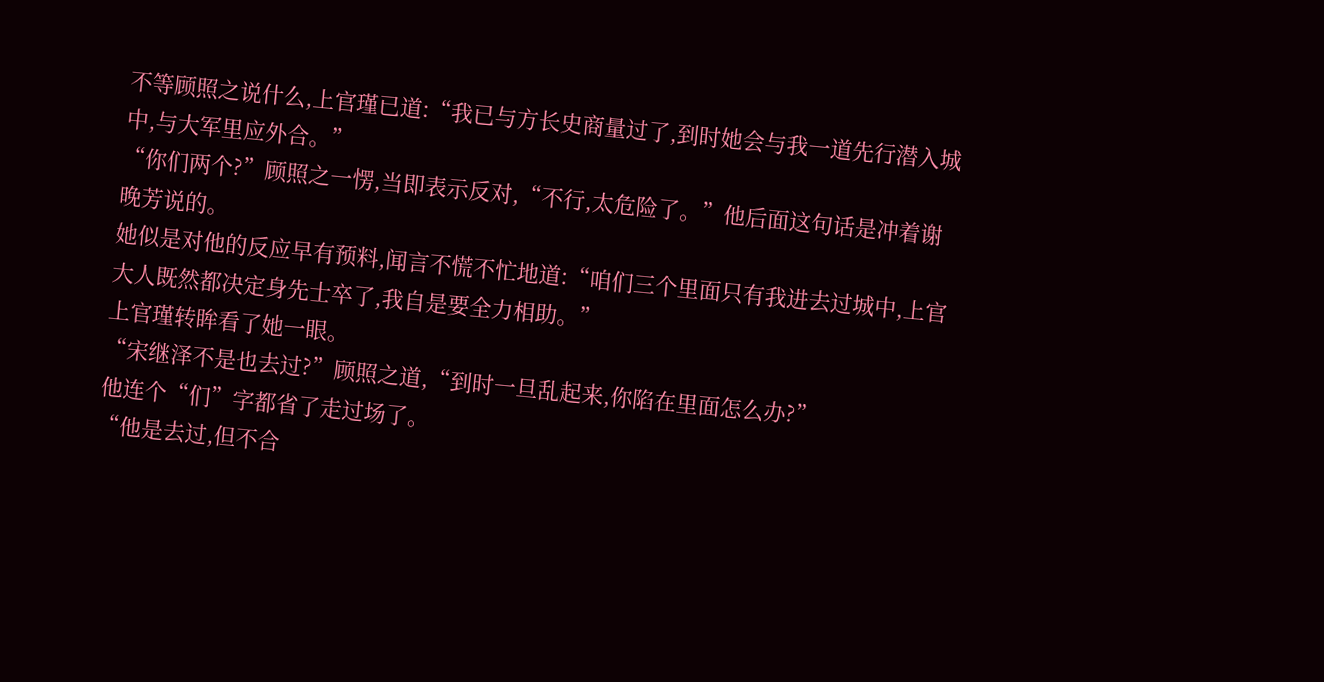不等顾照之说什么,上官瑾已道:“我已与方长史商量过了,到时她会与我一道先行潜入城中,与大军里应外合。”
“你们两个?”顾照之一愣,当即表示反对,“不行,太危险了。”他后面这句话是冲着谢晚芳说的。
她似是对他的反应早有预料,闻言不慌不忙地道:“咱们三个里面只有我进去过城中,上官大人既然都决定身先士卒了,我自是要全力相助。”
上官瑾转眸看了她一眼。
“宋继泽不是也去过?”顾照之道,“到时一旦乱起来,你陷在里面怎么办?”
他连个“们”字都省了走过场了。
“他是去过,但不合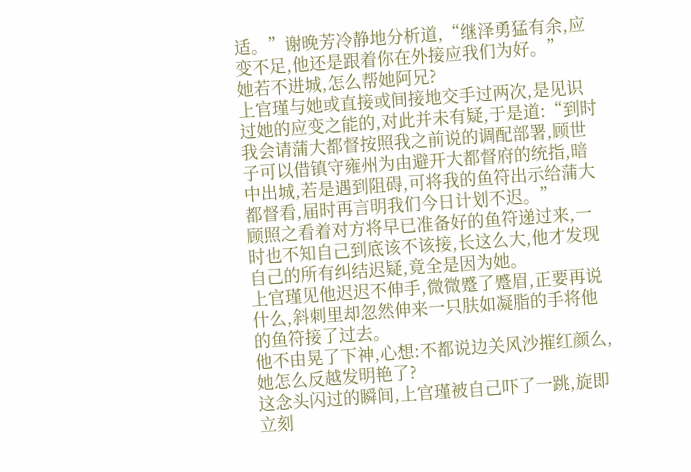适。”谢晚芳冷静地分析道,“继泽勇猛有余,应变不足,他还是跟着你在外接应我们为好。”
她若不进城,怎么帮她阿兄?
上官瑾与她或直接或间接地交手过两次,是见识过她的应变之能的,对此并未有疑,于是道:“到时我会请蒲大都督按照我之前说的调配部署,顾世子可以借镇守雍州为由避开大都督府的统指,暗中出城,若是遇到阻碍,可将我的鱼符出示给蒲大都督看,届时再言明我们今日计划不迟。”
顾照之看着对方将早已准备好的鱼符递过来,一时也不知自己到底该不该接,长这么大,他才发现自己的所有纠结迟疑,竟全是因为她。
上官瑾见他迟迟不伸手,微微蹙了蹙眉,正要再说什么,斜刺里却忽然伸来一只肤如凝脂的手将他的鱼符接了过去。
他不由晃了下神,心想:不都说边关风沙摧红颜么,她怎么反越发明艳了?
这念头闪过的瞬间,上官瑾被自己吓了一跳,旋即立刻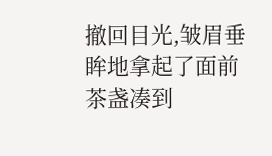撤回目光,皱眉垂眸地拿起了面前茶盏凑到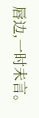唇边,一时未言。